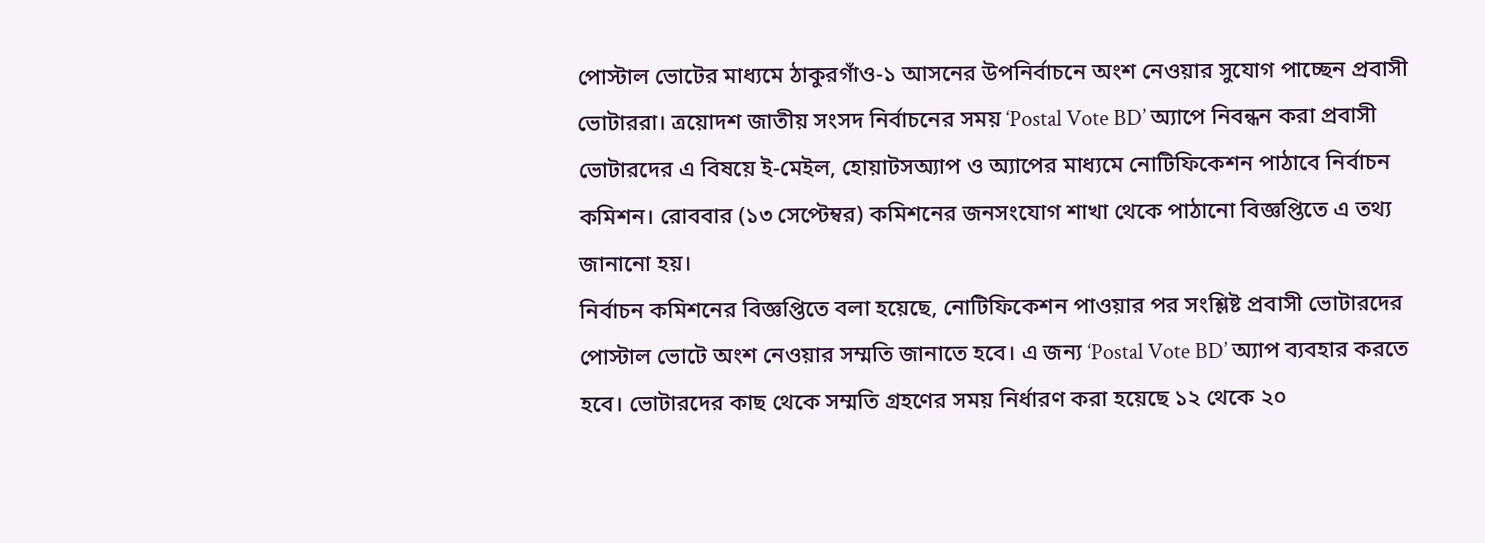পোস্টাল ভোটের মাধ্যমে ঠাকুরগাঁও-১ আসনের উপনির্বাচনে অংশ নেওয়ার সুযোগ পাচ্ছেন প্রবাসী ভোটাররা। ত্রয়োদশ জাতীয় সংসদ নির্বাচনের সময় ‘Postal Vote BD’ অ্যাপে নিবন্ধন করা প্রবাসী ভোটারদের এ বিষয়ে ই-মেইল, হোয়াটসঅ্যাপ ও অ্যাপের মাধ্যমে নোটিফিকেশন পাঠাবে নির্বাচন কমিশন। রোববার (১৩ সেপ্টেম্বর) কমিশনের জনসংযোগ শাখা থেকে পাঠানো বিজ্ঞপ্তিতে এ তথ্য জানানো হয়।
নির্বাচন কমিশনের বিজ্ঞপ্তিতে বলা হয়েছে, নোটিফিকেশন পাওয়ার পর সংশ্লিষ্ট প্রবাসী ভোটারদের পোস্টাল ভোটে অংশ নেওয়ার সম্মতি জানাতে হবে। এ জন্য ‘Postal Vote BD’ অ্যাপ ব্যবহার করতে হবে। ভোটারদের কাছ থেকে সম্মতি গ্রহণের সময় নির্ধারণ করা হয়েছে ১২ থেকে ২০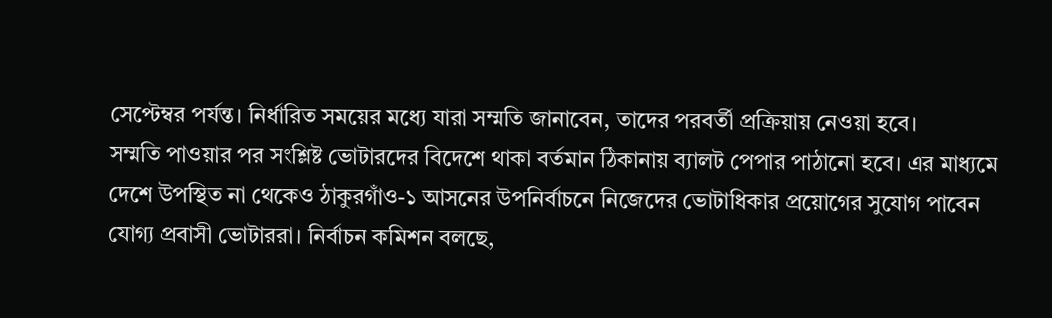সেপ্টেম্বর পর্যন্ত। নির্ধারিত সময়ের মধ্যে যারা সম্মতি জানাবেন, তাদের পরবর্তী প্রক্রিয়ায় নেওয়া হবে।
সম্মতি পাওয়ার পর সংশ্লিষ্ট ভোটারদের বিদেশে থাকা বর্তমান ঠিকানায় ব্যালট পেপার পাঠানো হবে। এর মাধ্যমে দেশে উপস্থিত না থেকেও ঠাকুরগাঁও-১ আসনের উপনির্বাচনে নিজেদের ভোটাধিকার প্রয়োগের সুযোগ পাবেন যোগ্য প্রবাসী ভোটাররা। নির্বাচন কমিশন বলছে,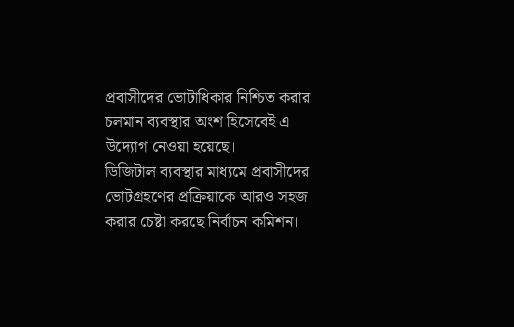প্রবাসীদের ভোটাধিকার নিশ্চিত করার চলমান ব্যবস্থার অংশ হিসেবেই এ উদ্যোগ নেওয়া হয়েছে।
ডিজিটাল ব্যবস্থার মাধ্যমে প্রবাসীদের ভোটগ্রহণের প্রক্রিয়াকে আরও সহজ করার চেষ্টা করছে নির্বাচন কমিশন।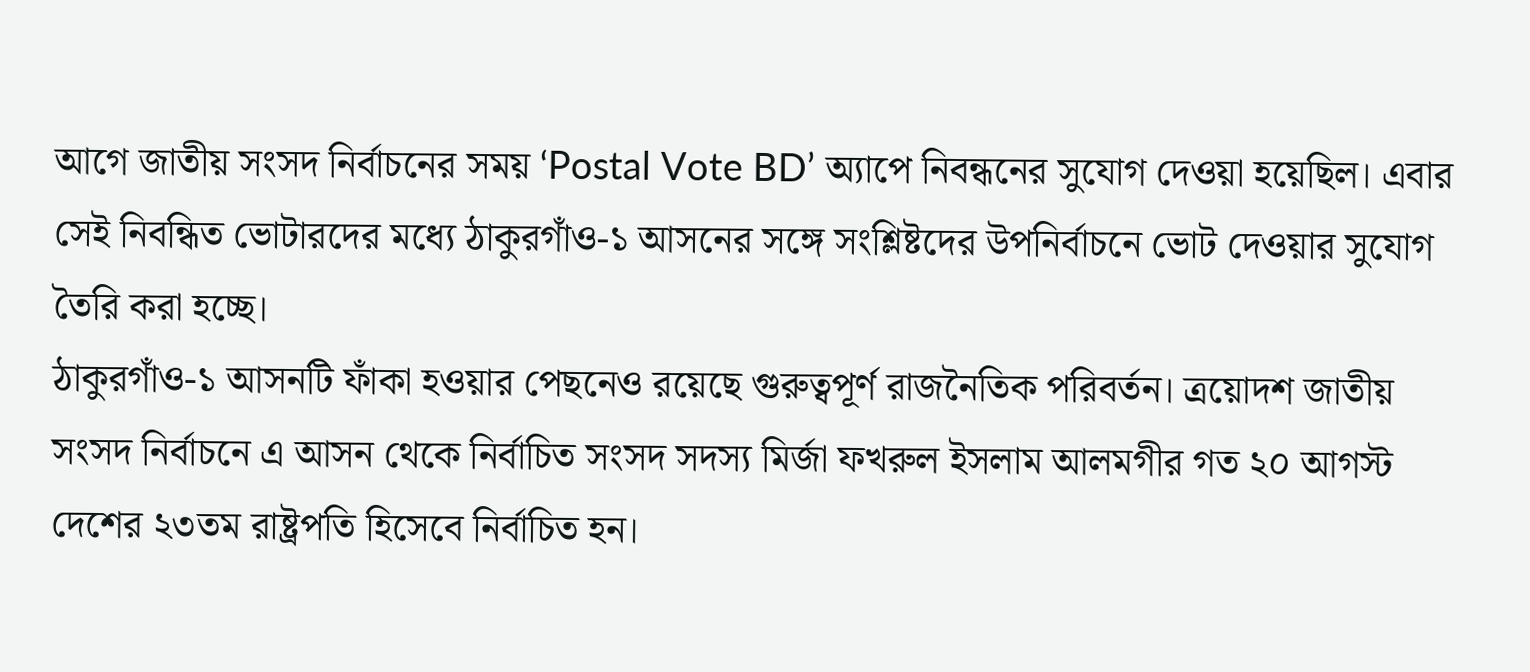আগে জাতীয় সংসদ নির্বাচনের সময় ‘Postal Vote BD’ অ্যাপে নিবন্ধনের সুযোগ দেওয়া হয়েছিল। এবার সেই নিবন্ধিত ভোটারদের মধ্যে ঠাকুরগাঁও-১ আসনের সঙ্গে সংশ্লিষ্টদের উপনির্বাচনে ভোট দেওয়ার সুযোগ তৈরি করা হচ্ছে।
ঠাকুরগাঁও-১ আসনটি ফাঁকা হওয়ার পেছনেও রয়েছে গুরুত্বপূর্ণ রাজনৈতিক পরিবর্তন। ত্রয়োদশ জাতীয় সংসদ নির্বাচনে এ আসন থেকে নির্বাচিত সংসদ সদস্য মির্জা ফখরুল ইসলাম আলমগীর গত ২০ আগস্ট দেশের ২৩তম রাষ্ট্রপতি হিসেবে নির্বাচিত হন।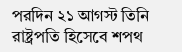পরদিন ২১ আগস্ট তিনি রাষ্ট্রপতি হিসেবে শপথ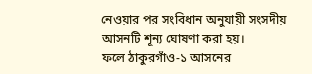নেওয়ার পর সংবিধান অনুযায়ী সংসদীয় আসনটি শূন্য ঘোষণা করা হয়।
ফলে ঠাকুরগাঁও-১ আসনের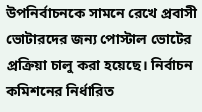উপনির্বাচনকে সামনে রেখে প্রবাসী ভোটারদের জন্য পোস্টাল ভোটের প্রক্রিয়া চালু করা হয়েছে। নির্বাচন কমিশনের নির্ধারিত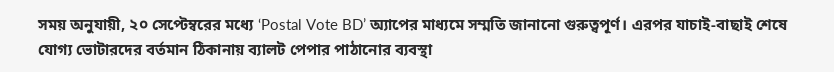সময় অনুযায়ী, ২০ সেপ্টেম্বরের মধ্যে ‘Postal Vote BD’ অ্যাপের মাধ্যমে সম্মতি জানানো গুরুত্বপূর্ণ। এরপর যাচাই-বাছাই শেষে যোগ্য ভোটারদের বর্তমান ঠিকানায় ব্যালট পেপার পাঠানোর ব্যবস্থা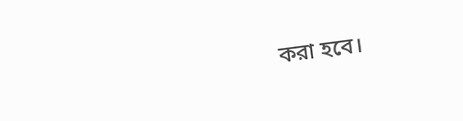করা হবে।